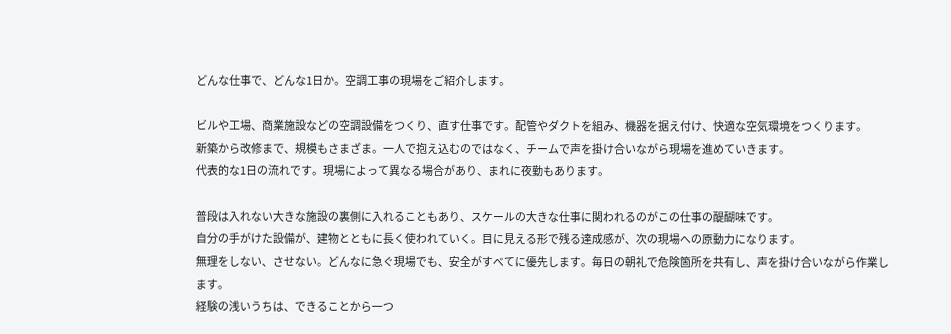どんな仕事で、どんな1日か。空調工事の現場をご紹介します。

ビルや工場、商業施設などの空調設備をつくり、直す仕事です。配管やダクトを組み、機器を据え付け、快適な空気環境をつくります。
新築から改修まで、規模もさまざま。一人で抱え込むのではなく、チームで声を掛け合いながら現場を進めていきます。
代表的な1日の流れです。現場によって異なる場合があり、まれに夜勤もあります。

普段は入れない大きな施設の裏側に入れることもあり、スケールの大きな仕事に関われるのがこの仕事の醍醐味です。
自分の手がけた設備が、建物とともに長く使われていく。目に見える形で残る達成感が、次の現場への原動力になります。
無理をしない、させない。どんなに急ぐ現場でも、安全がすべてに優先します。毎日の朝礼で危険箇所を共有し、声を掛け合いながら作業します。
経験の浅いうちは、できることから一つ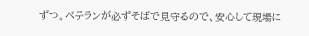ずつ。ベテランが必ずそばで見守るので、安心して現場に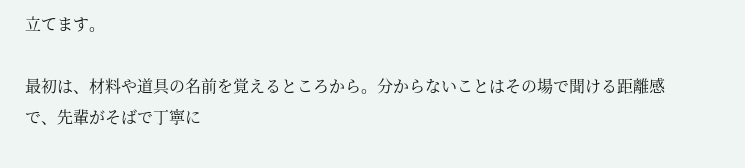立てます。

最初は、材料や道具の名前を覚えるところから。分からないことはその場で聞ける距離感で、先輩がそばで丁寧に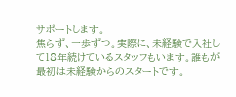サポートします。
焦らず、一歩ずつ。実際に、未経験で入社して18年続けているスタッフもいます。誰もが最初は未経験からのスタートです。